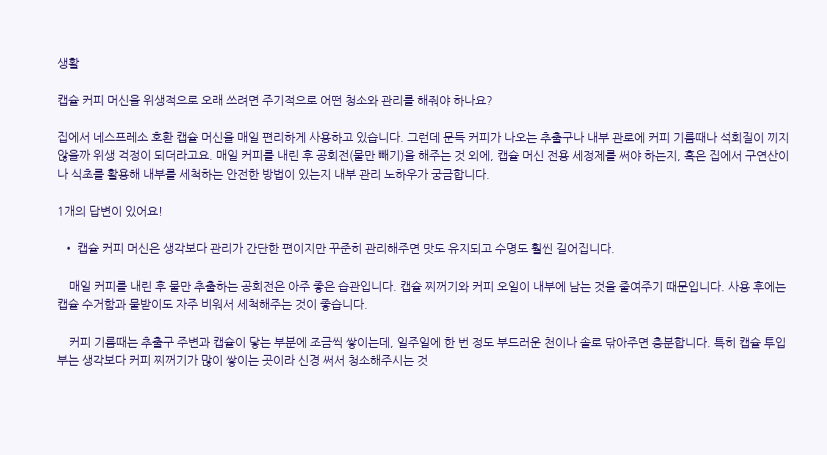생활

캡슐 커피 머신을 위생적으로 오래 쓰려면 주기적으로 어떤 청소와 관리를 해줘야 하나요?

집에서 네스프레소 호환 캡슐 머신을 매일 편리하게 사용하고 있습니다. 그런데 문득 커피가 나오는 추출구나 내부 관로에 커피 기름때나 석회질이 끼지 않을까 위생 걱정이 되더라고요. 매일 커피를 내린 후 공회전(물만 빼기)을 해주는 것 외에, 캡슐 머신 전용 세정제를 써야 하는지, 혹은 집에서 구연산이나 식초를 활용해 내부를 세척하는 안전한 방법이 있는지 내부 관리 노하우가 궁금합니다.

1개의 답변이 있어요!

  • 캡슐 커피 머신은 생각보다 관리가 간단한 편이지만 꾸준히 관리해주면 맛도 유지되고 수명도 훨씬 길어집니다.

    매일 커피를 내린 후 물만 추출하는 공회전은 아주 좋은 습관입니다. 캡슐 찌꺼기와 커피 오일이 내부에 남는 것을 줄여주기 때문입니다. 사용 후에는 캡슐 수거함과 물받이도 자주 비워서 세척해주는 것이 좋습니다.

    커피 기름때는 추출구 주변과 캡슐이 닿는 부분에 조금씩 쌓이는데, 일주일에 한 번 정도 부드러운 천이나 솔로 닦아주면 충분합니다. 특히 캡슐 투입부는 생각보다 커피 찌꺼기가 많이 쌓이는 곳이라 신경 써서 청소해주시는 것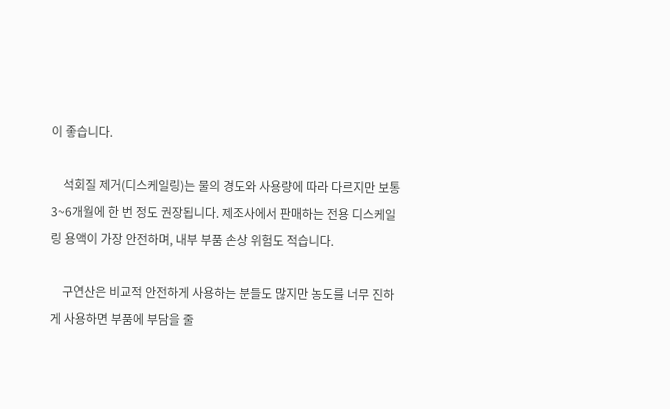이 좋습니다.

    석회질 제거(디스케일링)는 물의 경도와 사용량에 따라 다르지만 보통 3~6개월에 한 번 정도 권장됩니다. 제조사에서 판매하는 전용 디스케일링 용액이 가장 안전하며, 내부 부품 손상 위험도 적습니다.

    구연산은 비교적 안전하게 사용하는 분들도 많지만 농도를 너무 진하게 사용하면 부품에 부담을 줄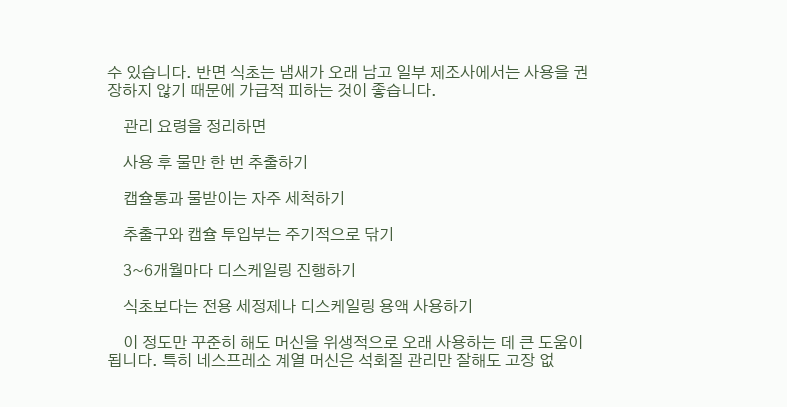수 있습니다. 반면 식초는 냄새가 오래 남고 일부 제조사에서는 사용을 권장하지 않기 때문에 가급적 피하는 것이 좋습니다.

    관리 요령을 정리하면

    사용 후 물만 한 번 추출하기

    캡슐통과 물받이는 자주 세척하기

    추출구와 캡슐 투입부는 주기적으로 닦기

    3~6개월마다 디스케일링 진행하기

    식초보다는 전용 세정제나 디스케일링 용액 사용하기

    이 정도만 꾸준히 해도 머신을 위생적으로 오래 사용하는 데 큰 도움이 됩니다. 특히 네스프레소 계열 머신은 석회질 관리만 잘해도 고장 없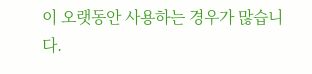이 오랫동안 사용하는 경우가 많습니다.